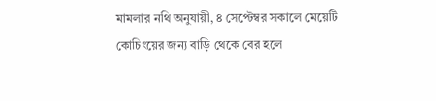মামলার নথি অনুযায়ী, ৪ সেপ্টেম্বর সকালে মেয়েটি কোচিংয়ের জন্য বাড়ি থেকে বের হলে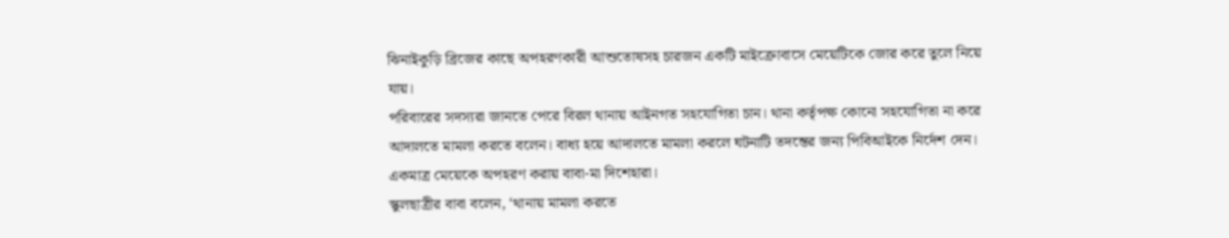ঝিনাইকুড়ি ব্রিজের কাছে অপহরণকারী আশুতোষসহ চারজন একটি মাইক্রোবাসে মেয়েটিকে জোর করে তুলে নিয়ে যায়।
পরিবারের সদস্যরা জানতে পেরে বিরল থানায় আইনগত সহযোগিতা চান। থানা কর্তৃপক্ষ কোনো সহযোগিতা না করে আদালতে মামলা করতে বলেন। বাধ্য হয়ে আদালতে মামলা করলে ঘটনাটি তদন্তের জন্য পিবিআইকে নির্দেশ দেন। একমাত্র মেয়েকে অপহরণ করায় বাবা-মা দিশেহারা।
স্কুলছাত্রীর বাবা বলেন, ‘থানায় মামলা করতে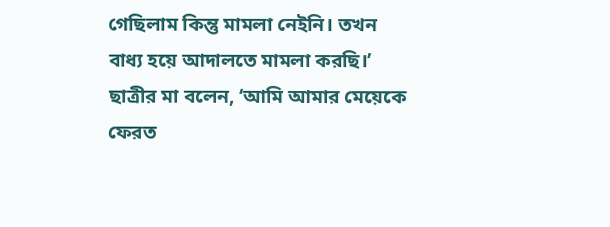গেছিলাম কিন্তু মামলা নেইনি। তখন বাধ্য হয়ে আদালতে মামলা করছি।’ ছাত্রীর মা বলেন, ‘আমি আমার মেয়েকে ফেরত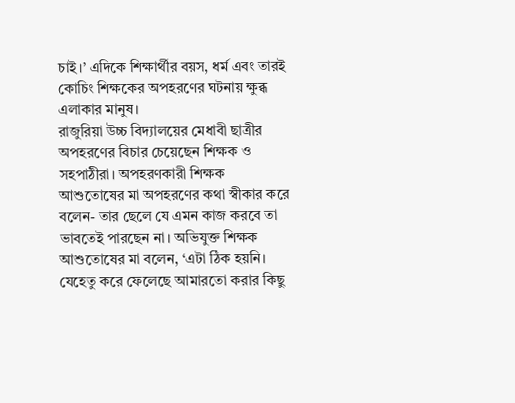চাই।’ এদিকে শিক্ষার্থীর বয়স, ধর্ম এবং তারই কোচিং শিক্ষকের অপহরণের ঘটনায় ক্ষুব্ধ এলাকার মানুষ।
রাজুরিয়া উচ্চ বিদ্যালয়ের মেধাবী ছাত্রীর অপহরণের বিচার চেয়েছেন শিক্ষক ও সহপাঠীরা। অপহরণকারী শিক্ষক আশুতোষের মা অপহরণের কথা স্বীকার করে বলেন- তার ছেলে যে এমন কাজ করবে তা ভাবতেই পারছেন না। অভিযুক্ত শিক্ষক আশুতোষের মা বলেন, ‘এটা ঠিক হয়নি। যেহেতু করে ফেলেছে আমারতো করার কিছু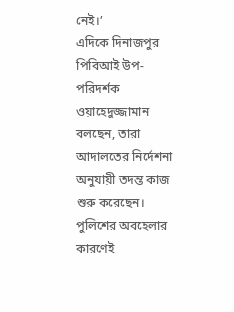নেই।’
এদিকে দিনাজপুর পিবিআই উপ-পরিদর্শক ওয়াহেদুজ্জামান বলছেন, তারা আদালতের নির্দেশনা অনুযায়ী তদন্ত কাজ শুরু করেছেন। পুলিশের অবহেলার কারণেই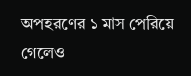অপহরণের ১ মাস পেরিয়ে গেলেও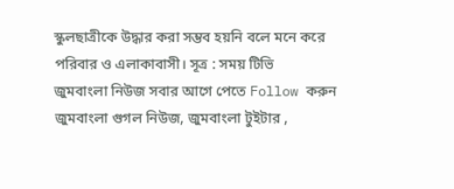স্কুলছাত্রীকে উদ্ধার করা সম্ভব হয়নি বলে মনে করে পরিবার ও এলাকাবাসী। সূত্র : সময় টিভি
জুমবাংলা নিউজ সবার আগে পেতে Follow করুন জুমবাংলা গুগল নিউজ, জুমবাংলা টুইটার ,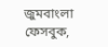জুমবাংলা ফেসবুক,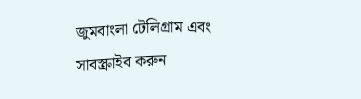জুমবাংলা টেলিগ্রাম এবং সাবস্ক্রাইব করুন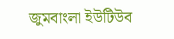জুমবাংলা ইউটিউব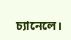চ্যানেলে।